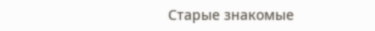Старые знакомые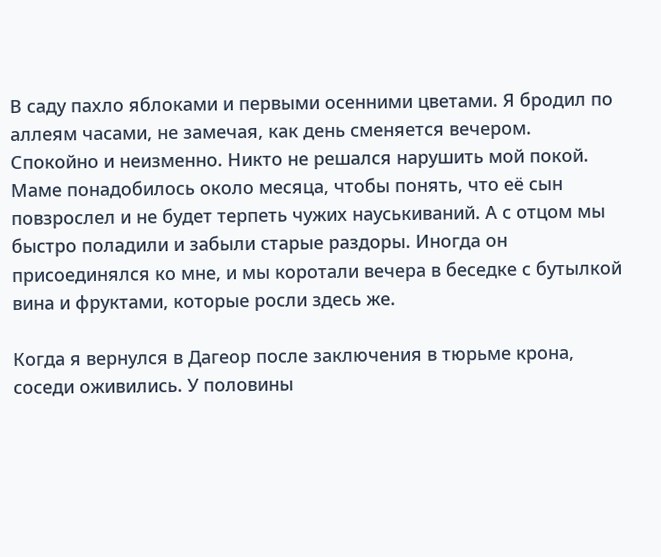В саду пахло яблоками и первыми осенними цветами. Я бродил по аллеям часами, не замечая, как день сменяется вечером. Спокойно и неизменно. Никто не решался нарушить мой покой. Маме понадобилось около месяца, чтобы понять, что её сын повзрослел и не будет терпеть чужих науськиваний. А с отцом мы быстро поладили и забыли старые раздоры. Иногда он присоединялся ко мне, и мы коротали вечера в беседке с бутылкой вина и фруктами, которые росли здесь же.

Когда я вернулся в Дагеор после заключения в тюрьме крона, соседи оживились. У половины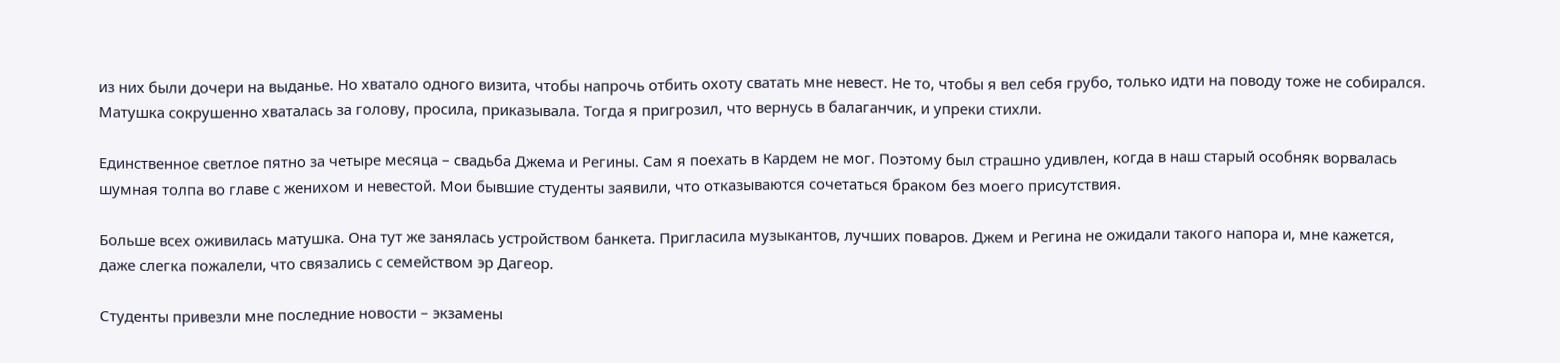из них были дочери на выданье. Но хватало одного визита, чтобы напрочь отбить охоту сватать мне невест. Не то, чтобы я вел себя грубо, только идти на поводу тоже не собирался. Матушка сокрушенно хваталась за голову, просила, приказывала. Тогда я пригрозил, что вернусь в балаганчик, и упреки стихли.

Единственное светлое пятно за четыре месяца – свадьба Джема и Регины. Сам я поехать в Кардем не мог. Поэтому был страшно удивлен, когда в наш старый особняк ворвалась шумная толпа во главе с женихом и невестой. Мои бывшие студенты заявили, что отказываются сочетаться браком без моего присутствия.

Больше всех оживилась матушка. Она тут же занялась устройством банкета. Пригласила музыкантов, лучших поваров. Джем и Регина не ожидали такого напора и, мне кажется, даже слегка пожалели, что связались с семейством эр Дагеор.

Студенты привезли мне последние новости – экзамены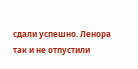сдали успешно. Ленора так и не отпустили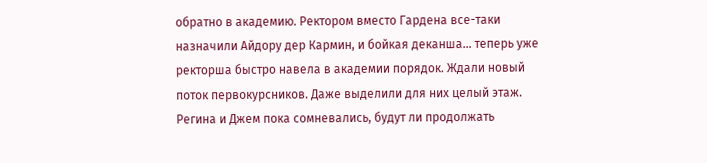обратно в академию. Ректором вместо Гардена все-таки назначили Айдору дер Кармин, и бойкая деканша… теперь уже ректорша быстро навела в академии порядок. Ждали новый поток первокурсников. Даже выделили для них целый этаж. Регина и Джем пока сомневались, будут ли продолжать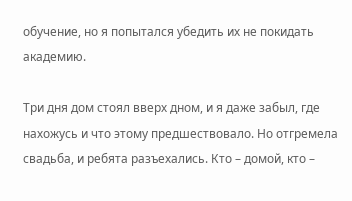обучение, но я попытался убедить их не покидать академию.

Три дня дом стоял вверх дном, и я даже забыл, где нахожусь и что этому предшествовало. Но отгремела свадьба, и ребята разъехались. Кто – домой, кто –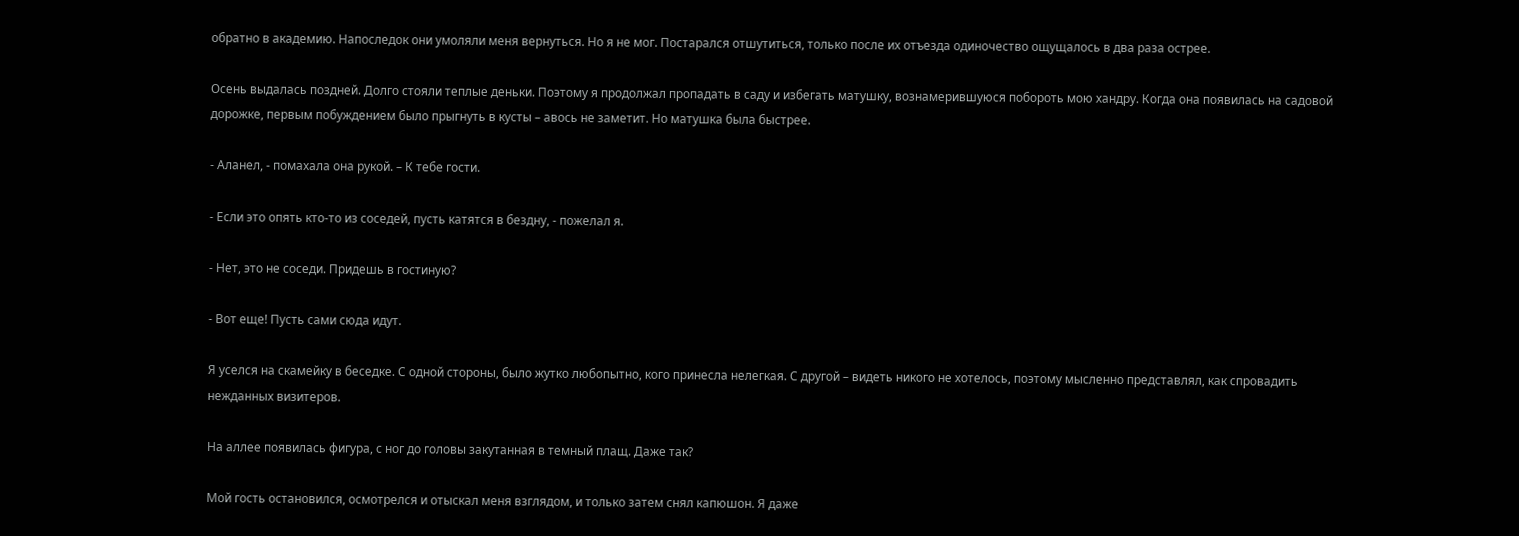обратно в академию. Напоследок они умоляли меня вернуться. Но я не мог. Постарался отшутиться, только после их отъезда одиночество ощущалось в два раза острее.

Осень выдалась поздней. Долго стояли теплые деньки. Поэтому я продолжал пропадать в саду и избегать матушку, вознамерившуюся побороть мою хандру. Когда она появилась на садовой дорожке, первым побуждением было прыгнуть в кусты – авось не заметит. Но матушка была быстрее.

- Аланел, - помахала она рукой. – К тебе гости.

- Если это опять кто-то из соседей, пусть катятся в бездну, - пожелал я.

- Нет, это не соседи. Придешь в гостиную?

- Вот еще! Пусть сами сюда идут.

Я уселся на скамейку в беседке. С одной стороны, было жутко любопытно, кого принесла нелегкая. С другой – видеть никого не хотелось, поэтому мысленно представлял, как спровадить нежданных визитеров.

На аллее появилась фигура, с ног до головы закутанная в темный плащ. Даже так?

Мой гость остановился, осмотрелся и отыскал меня взглядом, и только затем снял капюшон. Я даже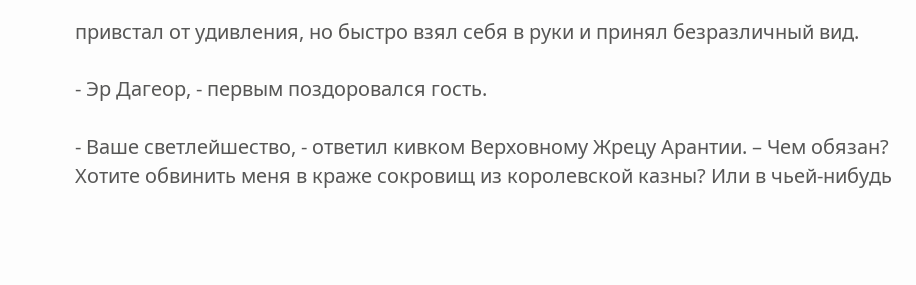привстал от удивления, но быстро взял себя в руки и принял безразличный вид.

- Эр Дагеор, - первым поздоровался гость.

- Ваше светлейшество, - ответил кивком Верховному Жрецу Арантии. – Чем обязан? Хотите обвинить меня в краже сокровищ из королевской казны? Или в чьей-нибудь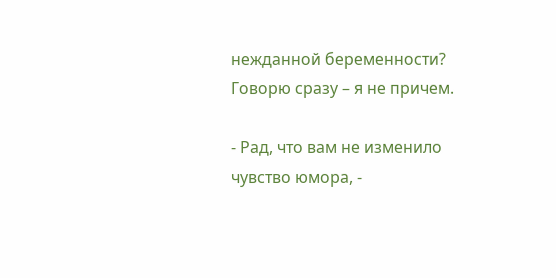нежданной беременности? Говорю сразу – я не причем.

- Рад, что вам не изменило чувство юмора, -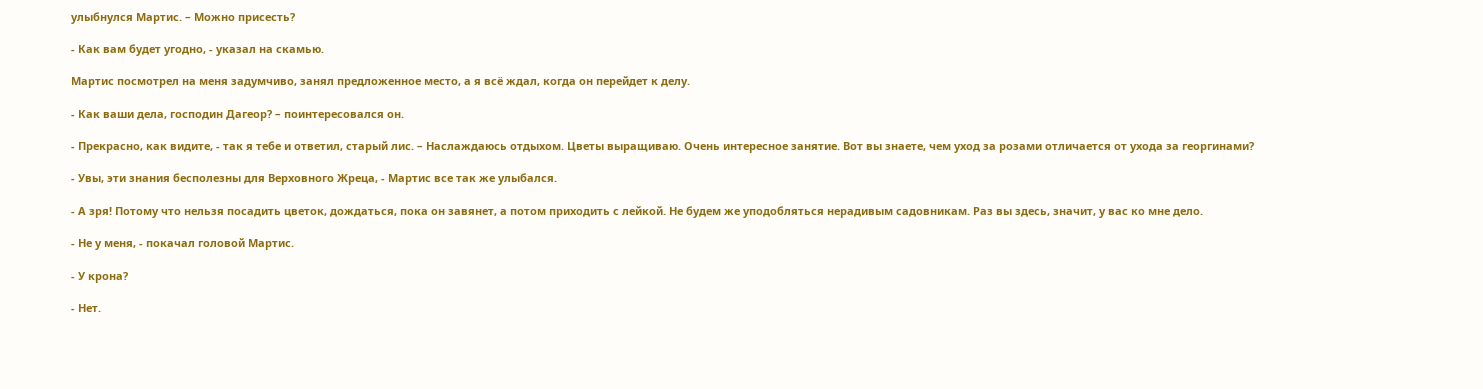улыбнулся Мартис. – Можно присесть?

- Как вам будет угодно, - указал на скамью.

Мартис посмотрел на меня задумчиво, занял предложенное место, а я всё ждал, когда он перейдет к делу.

- Как ваши дела, господин Дагеор? – поинтересовался он.

- Прекрасно, как видите, - так я тебе и ответил, старый лис. – Наслаждаюсь отдыхом. Цветы выращиваю. Очень интересное занятие. Вот вы знаете, чем уход за розами отличается от ухода за георгинами?

- Увы, эти знания бесполезны для Верховного Жреца, - Мартис все так же улыбался.

- А зря! Потому что нельзя посадить цветок, дождаться, пока он завянет, а потом приходить с лейкой. Не будем же уподобляться нерадивым садовникам. Раз вы здесь, значит, у вас ко мне дело.

- Не у меня, - покачал головой Мартис.

- У крона?

- Нет.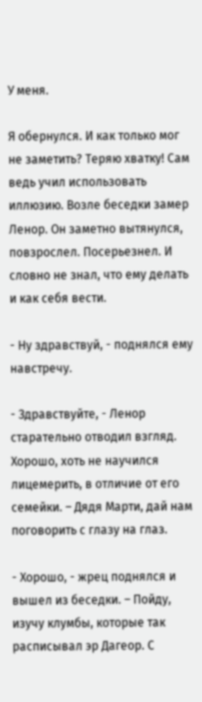У меня.

Я обернулся. И как только мог не заметить? Теряю хватку! Сам ведь учил использовать иллюзию. Возле беседки замер Ленор. Он заметно вытянулся, повзрослел. Посерьезнел. И словно не знал, что ему делать и как себя вести.

- Ну здравствуй, - поднялся ему навстречу.

- Здравствуйте, - Ленор старательно отводил взгляд. Хорошо, хоть не научился лицемерить, в отличие от его семейки. – Дядя Марти, дай нам поговорить с глазу на глаз.

- Хорошо, - жрец поднялся и вышел из беседки. – Пойду, изучу клумбы, которые так расписывал эр Дагеор. С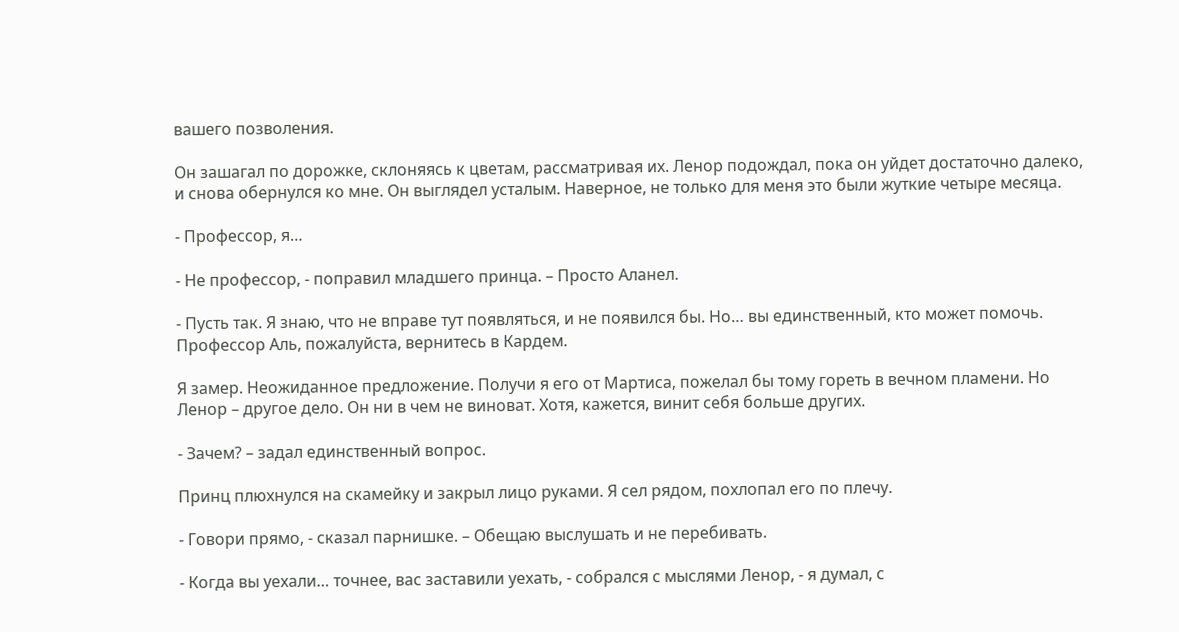вашего позволения.

Он зашагал по дорожке, склоняясь к цветам, рассматривая их. Ленор подождал, пока он уйдет достаточно далеко, и снова обернулся ко мне. Он выглядел усталым. Наверное, не только для меня это были жуткие четыре месяца.

- Профессор, я…

- Не профессор, - поправил младшего принца. – Просто Аланел.

- Пусть так. Я знаю, что не вправе тут появляться, и не появился бы. Но… вы единственный, кто может помочь. Профессор Аль, пожалуйста, вернитесь в Кардем.

Я замер. Неожиданное предложение. Получи я его от Мартиса, пожелал бы тому гореть в вечном пламени. Но Ленор – другое дело. Он ни в чем не виноват. Хотя, кажется, винит себя больше других.

- Зачем? – задал единственный вопрос.

Принц плюхнулся на скамейку и закрыл лицо руками. Я сел рядом, похлопал его по плечу.

- Говори прямо, - сказал парнишке. – Обещаю выслушать и не перебивать.

- Когда вы уехали… точнее, вас заставили уехать, - собрался с мыслями Ленор, - я думал, с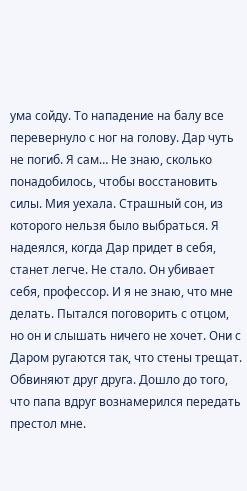ума сойду. То нападение на балу все перевернуло с ног на голову. Дар чуть не погиб. Я сам… Не знаю, сколько понадобилось, чтобы восстановить силы. Мия уехала. Страшный сон, из которого нельзя было выбраться. Я надеялся, когда Дар придет в себя, станет легче. Не стало. Он убивает себя, профессор. И я не знаю, что мне делать. Пытался поговорить с отцом, но он и слышать ничего не хочет. Они с Даром ругаются так, что стены трещат. Обвиняют друг друга. Дошло до того, что папа вдруг вознамерился передать престол мне.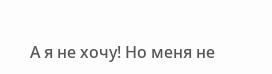А я не хочу! Но меня не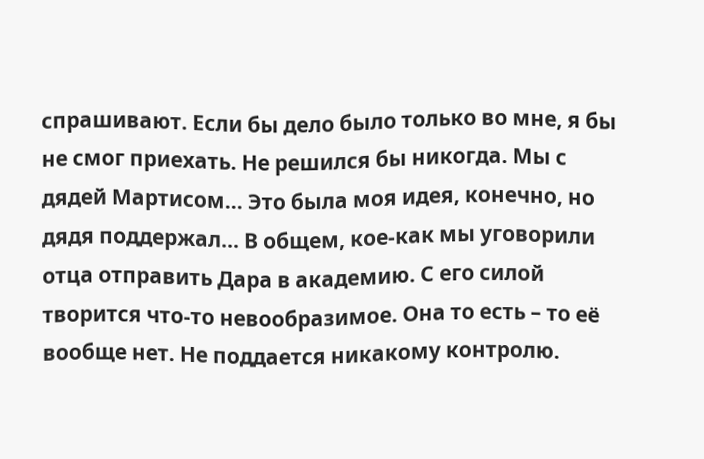спрашивают. Если бы дело было только во мне, я бы не смог приехать. Не решился бы никогда. Мы с дядей Мартисом… Это была моя идея, конечно, но дядя поддержал… В общем, кое-как мы уговорили отца отправить Дара в академию. С его силой творится что-то невообразимое. Она то есть – то её вообще нет. Не поддается никакому контролю.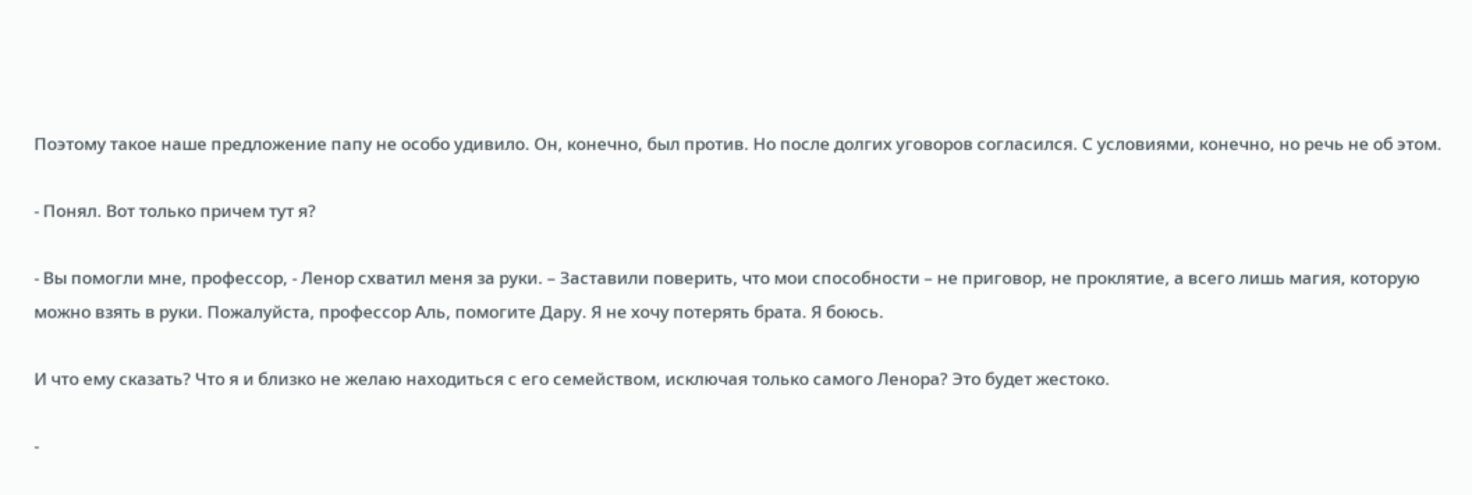Поэтому такое наше предложение папу не особо удивило. Он, конечно, был против. Но после долгих уговоров согласился. С условиями, конечно, но речь не об этом.

- Понял. Вот только причем тут я?

- Вы помогли мне, профессор, - Ленор схватил меня за руки. – Заставили поверить, что мои способности – не приговор, не проклятие, а всего лишь магия, которую можно взять в руки. Пожалуйста, профессор Аль, помогите Дару. Я не хочу потерять брата. Я боюсь.

И что ему сказать? Что я и близко не желаю находиться с его семейством, исключая только самого Ленора? Это будет жестоко.

-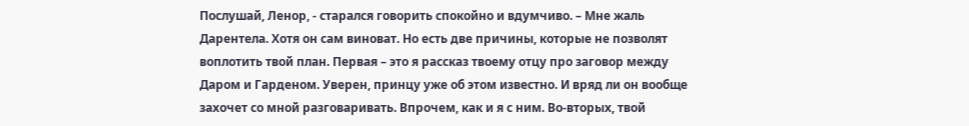Послушай, Ленор, - старался говорить спокойно и вдумчиво. – Мне жаль Дарентела. Хотя он сам виноват. Но есть две причины, которые не позволят воплотить твой план. Первая – это я рассказ твоему отцу про заговор между Даром и Гарденом. Уверен, принцу уже об этом известно. И вряд ли он вообще захочет со мной разговаривать. Впрочем, как и я с ним. Во-вторых, твой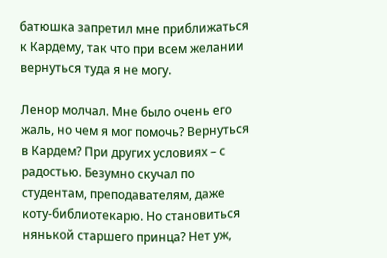батюшка запретил мне приближаться к Кардему, так что при всем желании вернуться туда я не могу.

Ленор молчал. Мне было очень его жаль, но чем я мог помочь? Вернуться в Кардем? При других условиях – с радостью. Безумно скучал по студентам, преподавателям, даже коту-библиотекарю. Но становиться нянькой старшего принца? Нет уж,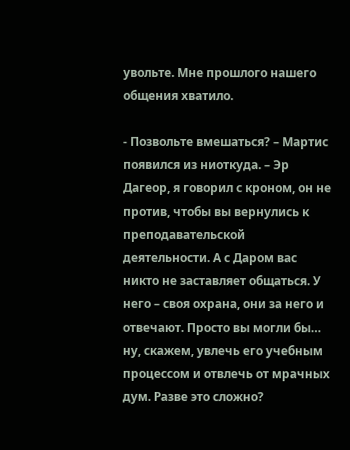увольте. Мне прошлого нашего общения хватило.

- Позвольте вмешаться? – Мартис появился из ниоткуда. – Эр Дагеор, я говорил с кроном, он не против, чтобы вы вернулись к преподавательской деятельности. А с Даром вас никто не заставляет общаться. У него – своя охрана, они за него и отвечают. Просто вы могли бы… ну, скажем, увлечь его учебным процессом и отвлечь от мрачных дум. Разве это сложно?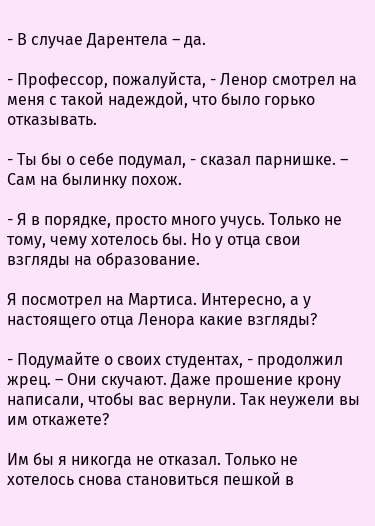- В случае Дарентела – да.

- Профессор, пожалуйста, - Ленор смотрел на меня с такой надеждой, что было горько отказывать.

- Ты бы о себе подумал, - сказал парнишке. – Сам на былинку похож.

- Я в порядке, просто много учусь. Только не тому, чему хотелось бы. Но у отца свои взгляды на образование.

Я посмотрел на Мартиса. Интересно, а у настоящего отца Ленора какие взгляды?

- Подумайте о своих студентах, - продолжил жрец. – Они скучают. Даже прошение крону написали, чтобы вас вернули. Так неужели вы им откажете?

Им бы я никогда не отказал. Только не хотелось снова становиться пешкой в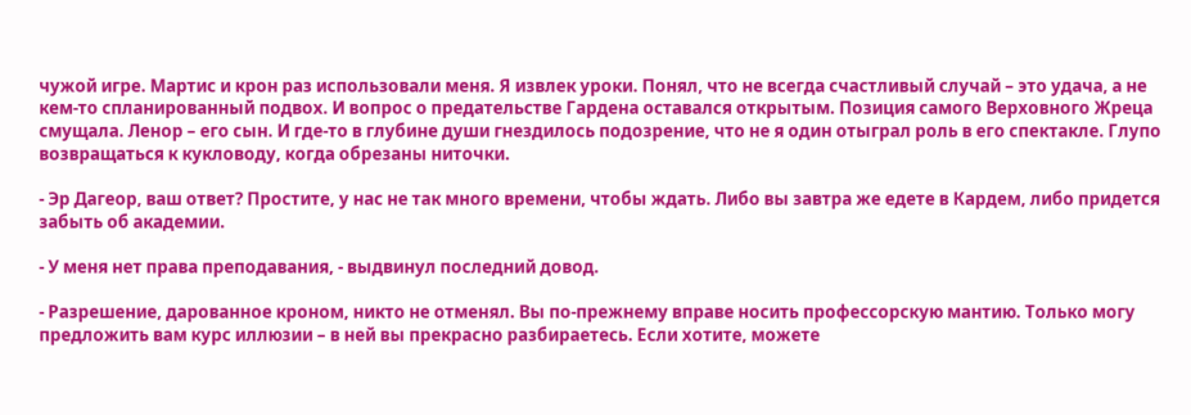чужой игре. Мартис и крон раз использовали меня. Я извлек уроки. Понял, что не всегда счастливый случай – это удача, а не кем-то спланированный подвох. И вопрос о предательстве Гардена оставался открытым. Позиция самого Верховного Жреца смущала. Ленор – его сын. И где-то в глубине души гнездилось подозрение, что не я один отыграл роль в его спектакле. Глупо возвращаться к кукловоду, когда обрезаны ниточки.

- Эр Дагеор, ваш ответ? Простите, у нас не так много времени, чтобы ждать. Либо вы завтра же едете в Кардем, либо придется забыть об академии.

- У меня нет права преподавания, - выдвинул последний довод.

- Разрешение, дарованное кроном, никто не отменял. Вы по-прежнему вправе носить профессорскую мантию. Только могу предложить вам курс иллюзии – в ней вы прекрасно разбираетесь. Если хотите, можете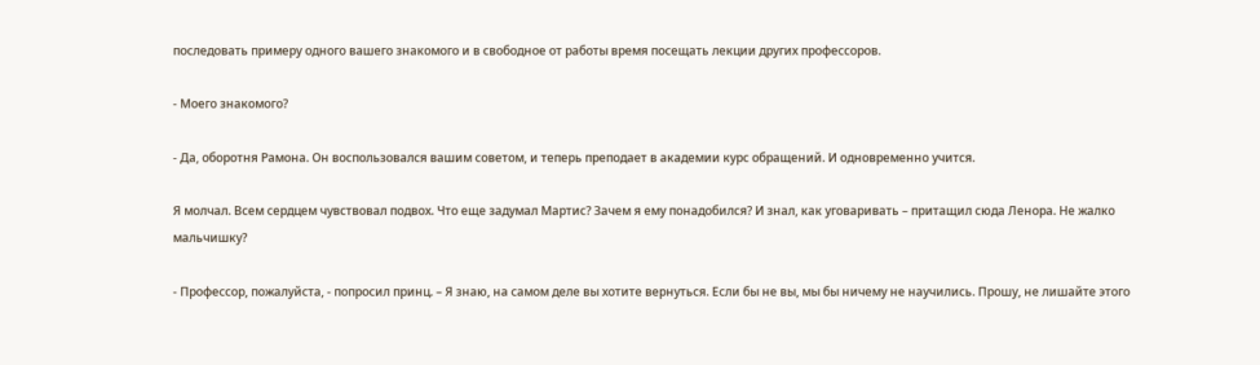последовать примеру одного вашего знакомого и в свободное от работы время посещать лекции других профессоров.

- Моего знакомого?

- Да, оборотня Рамона. Он воспользовался вашим советом, и теперь преподает в академии курс обращений. И одновременно учится.

Я молчал. Всем сердцем чувствовал подвох. Что еще задумал Мартис? Зачем я ему понадобился? И знал, как уговаривать – притащил сюда Ленора. Не жалко мальчишку?

- Профессор, пожалуйста, - попросил принц. – Я знаю, на самом деле вы хотите вернуться. Если бы не вы, мы бы ничему не научились. Прошу, не лишайте этого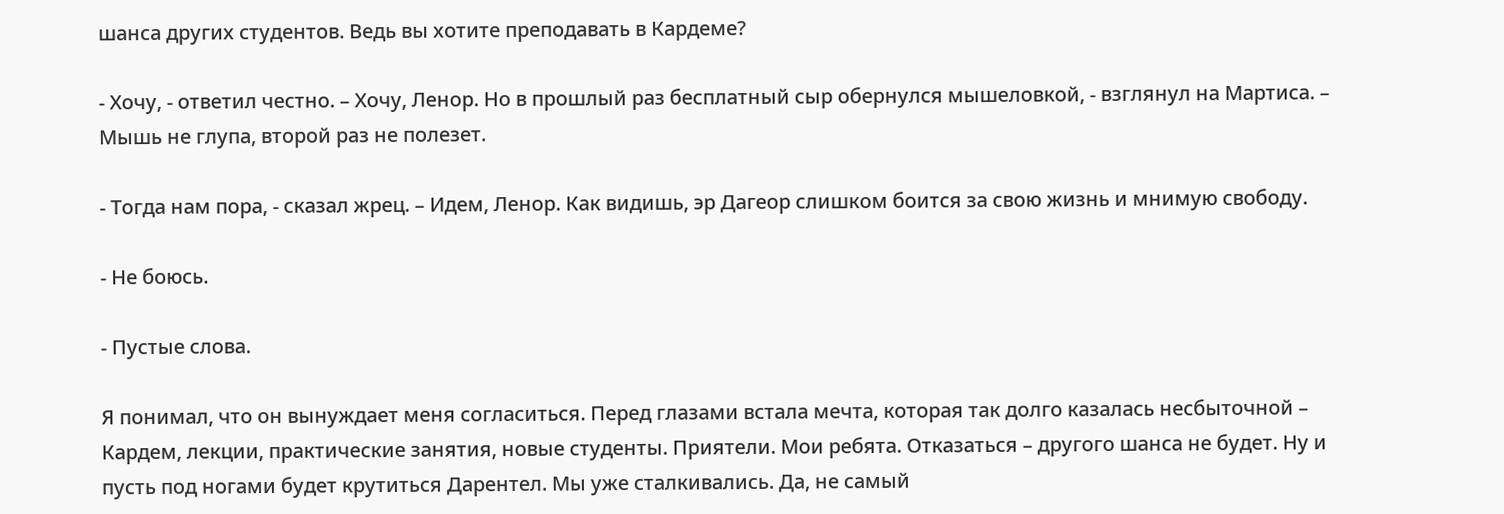шанса других студентов. Ведь вы хотите преподавать в Кардеме?

- Хочу, - ответил честно. – Хочу, Ленор. Но в прошлый раз бесплатный сыр обернулся мышеловкой, - взглянул на Мартиса. – Мышь не глупа, второй раз не полезет.

- Тогда нам пора, - сказал жрец. – Идем, Ленор. Как видишь, эр Дагеор слишком боится за свою жизнь и мнимую свободу.

- Не боюсь.

- Пустые слова.

Я понимал, что он вынуждает меня согласиться. Перед глазами встала мечта, которая так долго казалась несбыточной – Кардем, лекции, практические занятия, новые студенты. Приятели. Мои ребята. Отказаться – другого шанса не будет. Ну и пусть под ногами будет крутиться Дарентел. Мы уже сталкивались. Да, не самый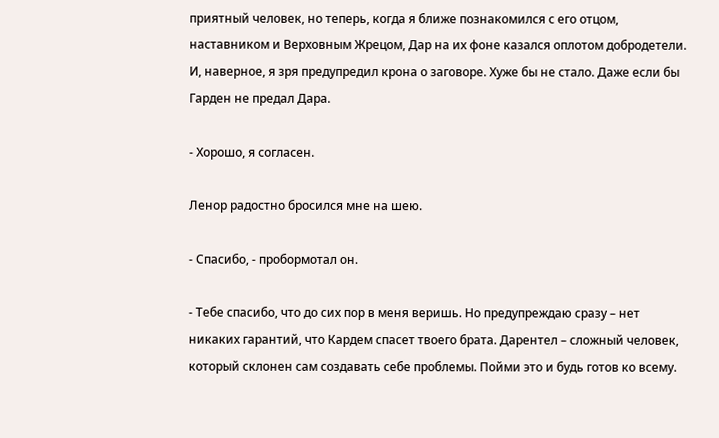приятный человек, но теперь, когда я ближе познакомился с его отцом, наставником и Верховным Жрецом, Дар на их фоне казался оплотом добродетели. И, наверное, я зря предупредил крона о заговоре. Хуже бы не стало. Даже если бы Гарден не предал Дара.

- Хорошо, я согласен.

Ленор радостно бросился мне на шею.

- Спасибо, - пробормотал он.

- Тебе спасибо, что до сих пор в меня веришь. Но предупреждаю сразу – нет никаких гарантий, что Кардем спасет твоего брата. Дарентел – сложный человек, который склонен сам создавать себе проблемы. Пойми это и будь готов ко всему.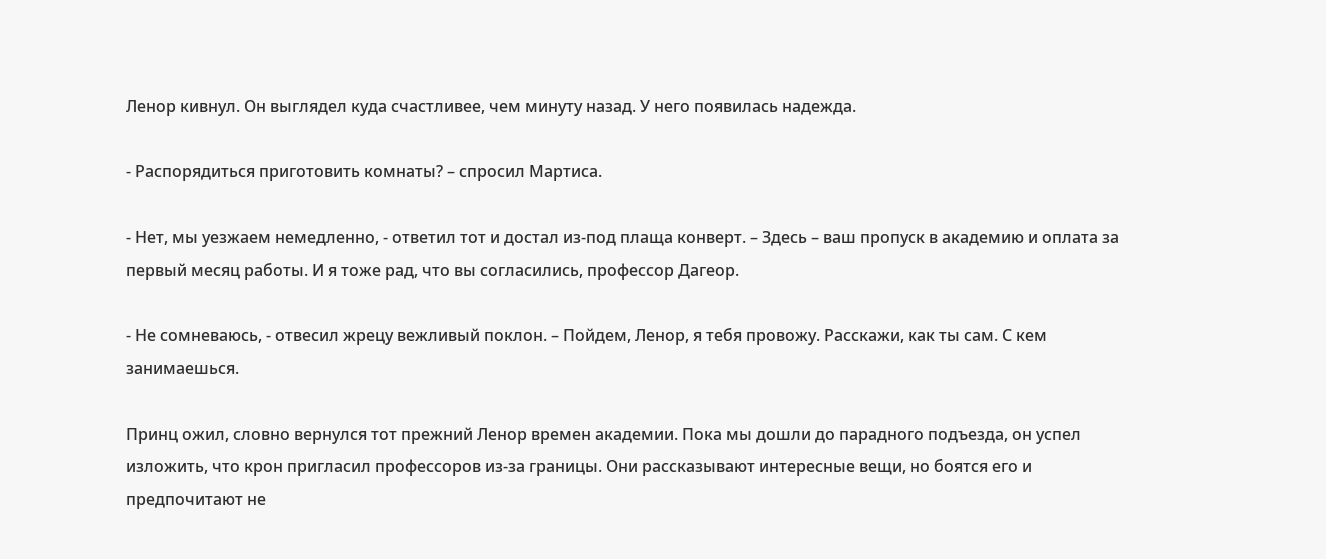Ленор кивнул. Он выглядел куда счастливее, чем минуту назад. У него появилась надежда.

- Распорядиться приготовить комнаты? – спросил Мартиса.

- Нет, мы уезжаем немедленно, - ответил тот и достал из-под плаща конверт. – Здесь – ваш пропуск в академию и оплата за первый месяц работы. И я тоже рад, что вы согласились, профессор Дагеор.

- Не сомневаюсь, - отвесил жрецу вежливый поклон. – Пойдем, Ленор, я тебя провожу. Расскажи, как ты сам. С кем занимаешься.

Принц ожил, словно вернулся тот прежний Ленор времен академии. Пока мы дошли до парадного подъезда, он успел изложить, что крон пригласил профессоров из-за границы. Они рассказывают интересные вещи, но боятся его и предпочитают не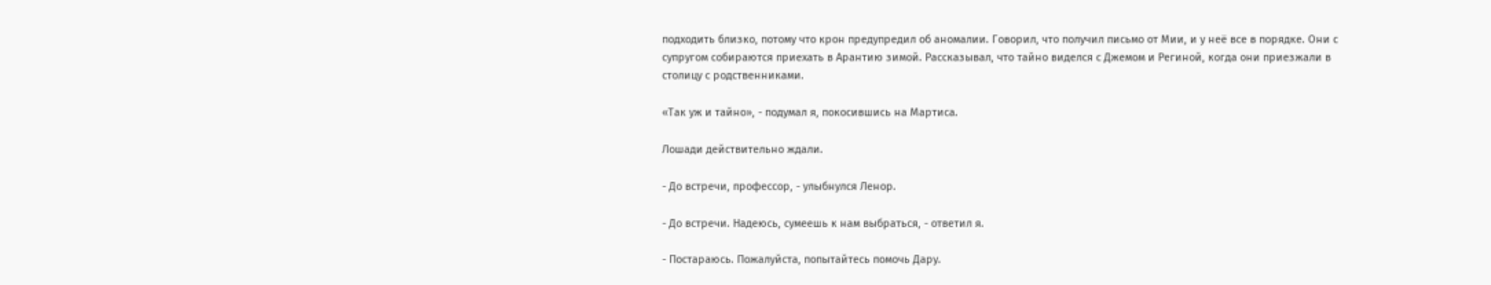подходить близко, потому что крон предупредил об аномалии. Говорил, что получил письмо от Мии, и у неё все в порядке. Они с супругом собираются приехать в Арантию зимой. Рассказывал, что тайно виделся с Джемом и Региной, когда они приезжали в столицу с родственниками.

«Так уж и тайно», - подумал я, покосившись на Мартиса.

Лошади действительно ждали.

- До встречи, профессор, - улыбнулся Ленор.

- До встречи. Надеюсь, сумеешь к нам выбраться, - ответил я.

- Постараюсь. Пожалуйста, попытайтесь помочь Дару.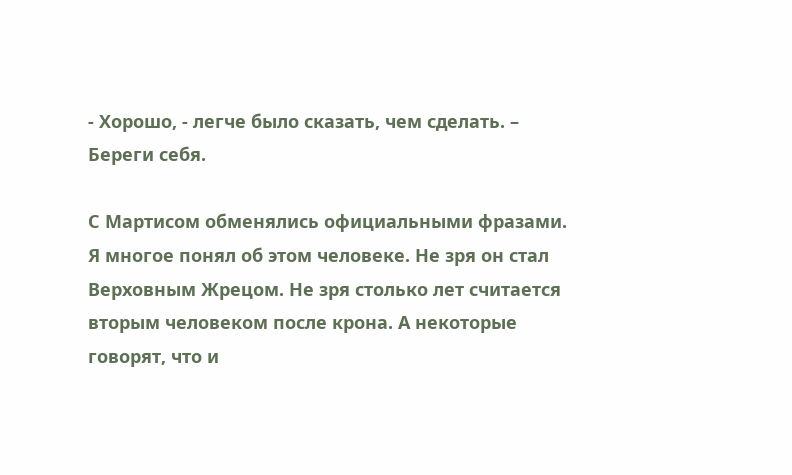- Хорошо, - легче было сказать, чем сделать. – Береги себя.

С Мартисом обменялись официальными фразами. Я многое понял об этом человеке. Не зря он стал Верховным Жрецом. Не зря столько лет считается вторым человеком после крона. А некоторые говорят, что и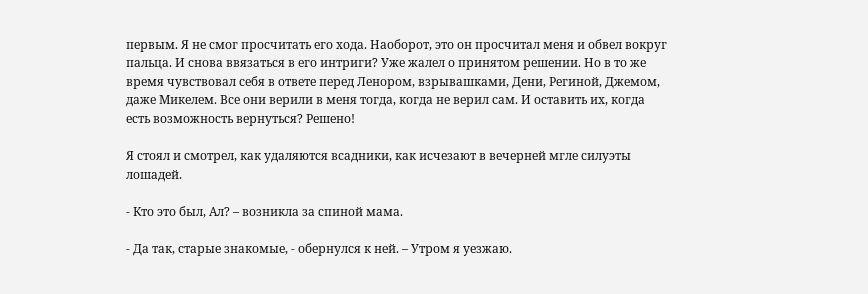первым. Я не смог просчитать его хода. Наоборот, это он просчитал меня и обвел вокруг пальца. И снова ввязаться в его интриги? Уже жалел о принятом решении. Но в то же время чувствовал себя в ответе перед Ленором, взрывашками, Дени, Региной, Джемом, даже Микелем. Все они верили в меня тогда, когда не верил сам. И оставить их, когда есть возможность вернуться? Решено!

Я стоял и смотрел, как удаляются всадники, как исчезают в вечерней мгле силуэты лошадей.

- Кто это был, Ал? – возникла за спиной мама.

- Да так, старые знакомые, - обернулся к ней. – Утром я уезжаю.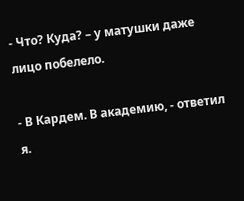- Что? Куда? – у матушки даже лицо побелело.

- В Кардем. В академию, - ответил я.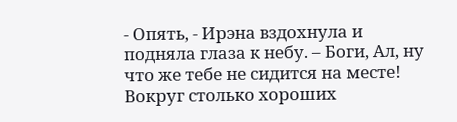- Опять, - Ирэна вздохнула и подняла глаза к небу. – Боги, Ал, ну что же тебе не сидится на месте! Вокруг столько хороших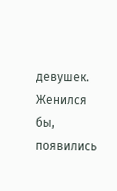девушек. Женился бы, появились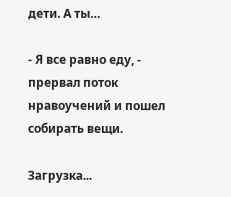дети. А ты…

- Я все равно еду, - прервал поток нравоучений и пошел собирать вещи.

Загрузка...